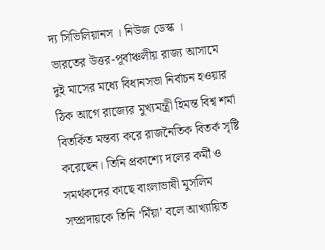দ্য সিভিলিয়ানস । নিউজ ডেস্ক ।
ভারতের উত্তর-পূর্বাঞ্চলীয় রাজ্য আসামে দুই মাসের মধ্যে বিধানসভা নির্বাচন হওয়ার ঠিক আগে রাজ্যের মুখ্যমন্ত্রী হিমন্ত বিশ্ব শর্মা বিতর্কিত মন্তব্য করে রাজনৈতিক বিতর্ক সৃষ্টি করেছেন। তিনি প্রকাশ্যে দলের কর্মী ও সমর্থকদের কাছে বাংলাভাষী মুসলিম সম্প্রদায়কে তিনি ‘মিঁয়া’ বলে আখ্যায়িত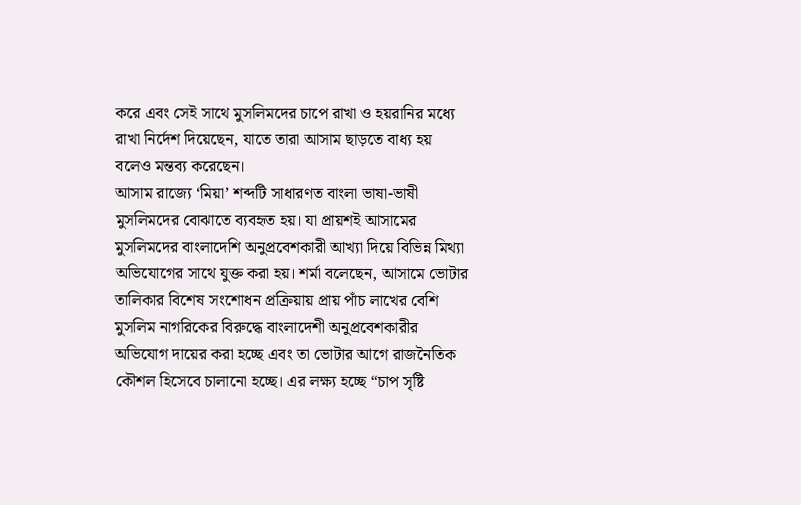করে এবং সেই সাথে মুসলিমদের চাপে রাখা ও হয়রানির মধ্যে রাখা নির্দেশ দিয়েছেন, যাতে তারা আসাম ছাড়তে বাধ্য হয় বলেও মন্তব্য করেছেন।
আসাম রাজ্যে ‘মিয়া’ শব্দটি সাধারণত বাংলা ভাষা-ভাষী মুসলিমদের বোঝাতে ব্যবহৃত হয়। যা প্রায়শই আসামের মুসলিমদের বাংলাদেশি অনুপ্রবেশকারী আখ্যা দিয়ে বিভিন্ন মিথ্যা অভিযোগের সাথে যুক্ত করা হয়। শর্মা বলেছেন, আসামে ভোটার তালিকার বিশেষ সংশোধন প্রক্রিয়ায় প্রায় পাঁচ লাখের বেশি মুসলিম নাগরিকের বিরুদ্ধে বাংলাদেশী অনুপ্রবেশকারীর অভিযোগ দায়ের করা হচ্ছে এবং তা ভোটার আগে রাজনৈতিক কৌশল হিসেবে চালানো হচ্ছে। এর লক্ষ্য হচ্ছে “চাপ সৃষ্টি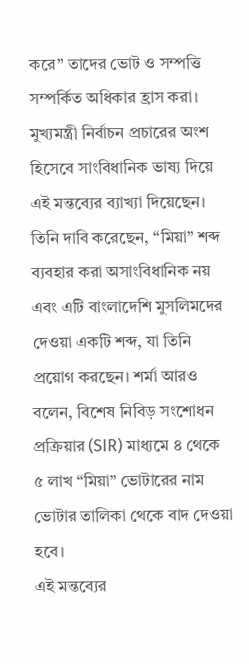করে” তাদের ভোট ও সম্পত্তি সম্পর্কিত অধিকার হ্রাস করা।
মুখ্যমন্ত্রী নির্বাচন প্রচারের অংশ হিসেবে সাংবিধানিক ভাষ্য দিয়ে এই মন্তব্যের ব্যাখ্যা দিয়েছেন। তিনি দাবি করেছেন, “মিয়া” শব্দ ব্যবহার করা অসাংবিধানিক নয় এবং এটি বাংলাদেশি মুসলিমদের দেওয়া একটি শব্দ, যা তিনি প্রয়োগ করছেন। শর্মা আরও বলেন, বিশেষ নিবিড় সংশোধন প্রক্রিয়ার (SIR) মাধ্যমে ৪ থেকে ৫ লাখ “মিয়া” ভোটারের নাম ভোটার তালিকা থেকে বাদ দেওয়া হবে।
এই মন্তব্যের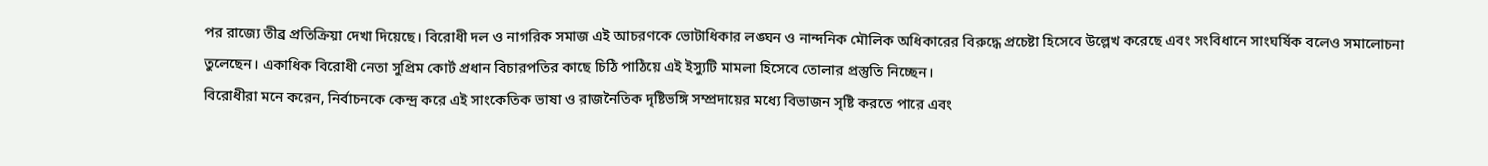পর রাজ্যে তীব্র প্রতিক্রিয়া দেখা দিয়েছে। বিরোধী দল ও নাগরিক সমাজ এই আচরণকে ভোটাধিকার লঙ্ঘন ও নান্দনিক মৌলিক অধিকারের বিরুদ্ধে প্রচেষ্টা হিসেবে উল্লেখ করেছে এবং সংবিধানে সাংঘর্ষিক বলেও সমালোচনা তুলেছেন। একাধিক বিরোধী নেতা সুপ্রিম কোর্ট প্রধান বিচারপতির কাছে চিঠি পাঠিয়ে এই ইস্যুটি মামলা হিসেবে তোলার প্রস্তুতি নিচ্ছেন।
বিরোধীরা মনে করেন, নির্বাচনকে কেন্দ্র করে এই সাংকেতিক ভাষা ও রাজনৈতিক দৃষ্টিভঙ্গি সম্প্রদায়ের মধ্যে বিভাজন সৃষ্টি করতে পারে এবং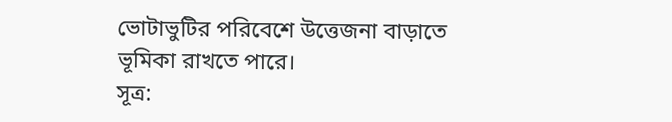ভোটাভুটির পরিবেশে উত্তেজনা বাড়াতে ভূমিকা রাখতে পারে।
সূত্র: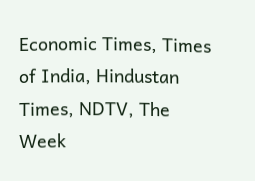Economic Times, Times of India, Hindustan Times, NDTV, The Week